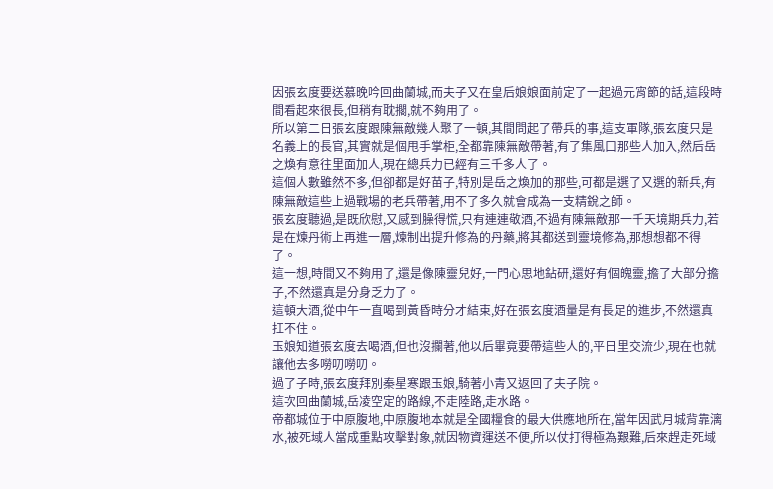因張玄度要送慕晚吟回曲蘭城,而夫子又在皇后娘娘面前定了一起過元宵節的話,這段時間看起來很長,但稍有耽擱,就不夠用了。
所以第二日張玄度跟陳無敵幾人聚了一頓,其間問起了帶兵的事,這支軍隊,張玄度只是名義上的長官,其實就是個甩手掌柜,全都靠陳無敵帶著,有了集風口那些人加入,然后岳之煥有意往里面加人,現在總兵力已經有三千多人了。
這個人數雖然不多,但卻都是好苗子,特別是岳之煥加的那些,可都是選了又選的新兵,有陳無敵這些上過戰場的老兵帶著,用不了多久就會成為一支精銳之師。
張玄度聽過,是既欣慰,又感到臊得慌,只有連連敬酒,不過有陳無敵那一千天境期兵力,若是在煉丹術上再進一層,煉制出提升修為的丹藥,將其都送到靈境修為,那想想都不得了。
這一想,時間又不夠用了,還是像陳靈兒好,一門心思地鉆研,還好有個魄靈,擔了大部分擔子,不然還真是分身乏力了。
這頓大酒,從中午一直喝到黃昏時分才結束,好在張玄度酒量是有長足的進步,不然還真扛不住。
玉娘知道張玄度去喝酒,但也沒攔著,他以后畢竟要帶這些人的,平日里交流少,現在也就讓他去多嘮叨嘮叨。
過了子時,張玄度拜別秦星寒跟玉娘,騎著小青又返回了夫子院。
這次回曲蘭城,岳凌空定的路線,不走陸路,走水路。
帝都城位于中原腹地,中原腹地本就是全國糧食的最大供應地所在,當年因武月城背靠漓水,被死域人當成重點攻擊對象,就因物資運送不便,所以仗打得極為艱難,后來趕走死域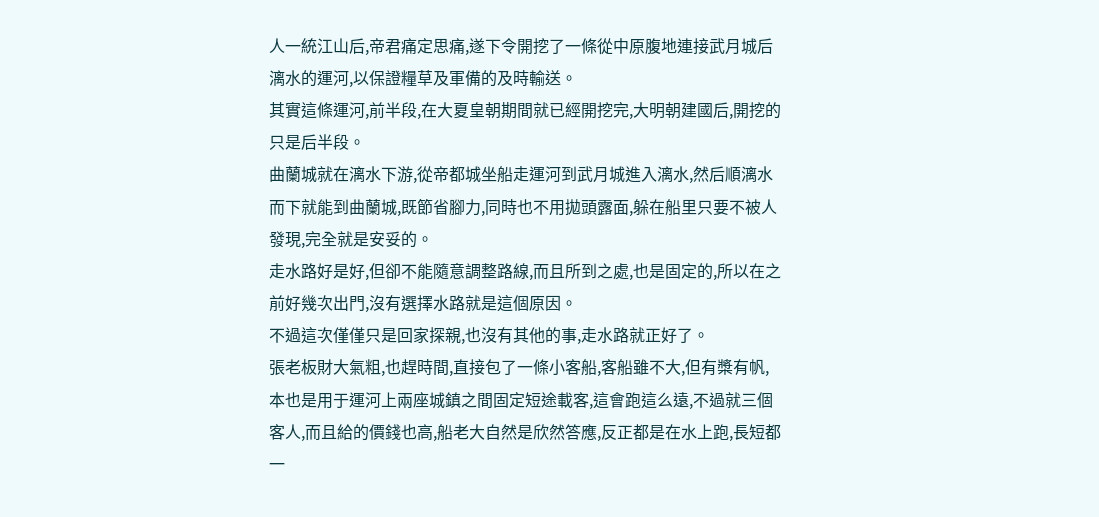人一統江山后,帝君痛定思痛,遂下令開挖了一條從中原腹地連接武月城后漓水的運河,以保證糧草及軍備的及時輸送。
其實這條運河,前半段,在大夏皇朝期間就已經開挖完,大明朝建國后,開挖的只是后半段。
曲蘭城就在漓水下游,從帝都城坐船走運河到武月城進入漓水,然后順漓水而下就能到曲蘭城,既節省腳力,同時也不用拋頭露面,躲在船里只要不被人發現,完全就是安妥的。
走水路好是好,但卻不能隨意調整路線,而且所到之處,也是固定的,所以在之前好幾次出門,沒有選擇水路就是這個原因。
不過這次僅僅只是回家探親,也沒有其他的事,走水路就正好了。
張老板財大氣粗,也趕時間,直接包了一條小客船,客船雖不大,但有槳有帆,本也是用于運河上兩座城鎮之間固定短途載客,這會跑這么遠,不過就三個客人,而且給的價錢也高,船老大自然是欣然答應,反正都是在水上跑,長短都一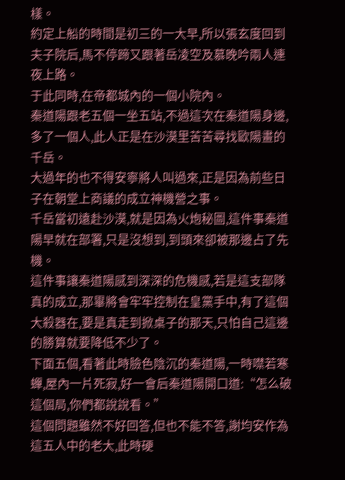樣。
約定上船的時間是初三的一大早,所以張玄度回到夫子院后,馬不停蹄又跟著岳凌空及慕晚吟兩人連夜上路。
于此同時,在帝都城內的一個小院內。
秦道陽跟老五個一坐五站,不過這次在秦道陽身邊,多了一個人,此人正是在沙漠里苦苦尋找歐陽畫的千岳。
大過年的也不得安寧將人叫過來,正是因為前些日子在朝堂上商議的成立神機營之事。
千岳當初遠赴沙漠,就是因為火炮秘圖,這件事秦道陽早就在部署,只是沒想到,到頭來卻被那邊占了先機。
這件事讓秦道陽感到深深的危機感,若是這支部隊真的成立,那畢將會牢牢控制在皇黨手中,有了這個大殺器在,要是真走到掀桌子的那天,只怕自己這邊的勝算就要降低不少了。
下面五個,看著此時臉色陰沉的秦道陽,一時噤若寒蟬,屋內一片死寂,好一會后秦道陽開口道:“怎么破這個局,你們都說說看。”
這個問題雖然不好回答,但也不能不答,謝均安作為這五人中的老大,此時硬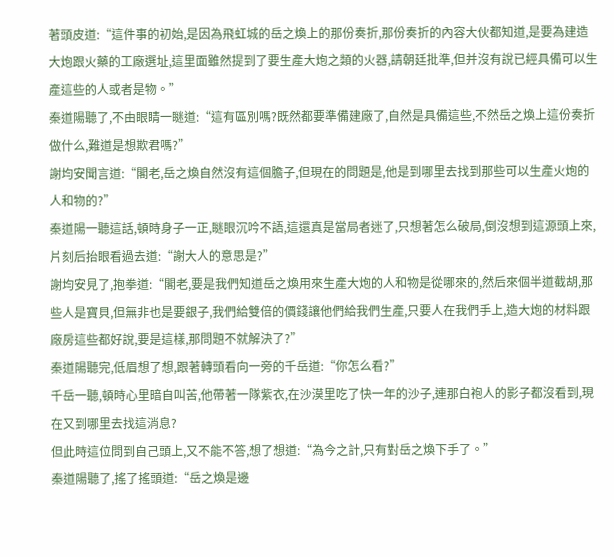著頭皮道:“這件事的初始,是因為飛虹城的岳之煥上的那份奏折,那份奏折的內容大伙都知道,是要為建造大炮跟火藥的工廠選址,這里面雖然提到了要生產大炮之類的火器,請朝廷批準,但并沒有說已經具備可以生產這些的人或者是物。”
秦道陽聽了,不由眼睛一瞇道:“這有區別嗎?既然都要準備建廠了,自然是具備這些,不然岳之煥上這份奏折做什么,難道是想欺君嗎?”
謝均安聞言道:“閣老,岳之煥自然沒有這個膽子,但現在的問題是,他是到哪里去找到那些可以生產火炮的人和物的?”
秦道陽一聽這話,頓時身子一正,瞇眼沉吟不語,這還真是當局者迷了,只想著怎么破局,倒沒想到這源頭上來,片刻后抬眼看過去道:“謝大人的意思是?”
謝均安見了,抱拳道:“閣老,要是我們知道岳之煥用來生產大炮的人和物是從哪來的,然后來個半道截胡,那些人是寶貝,但無非也是要銀子,我們給雙倍的價錢讓他們給我們生產,只要人在我們手上,造大炮的材料跟廠房這些都好說,要是這樣,那問題不就解決了?”
秦道陽聽完,低眉想了想,跟著轉頭看向一旁的千岳道:“你怎么看?”
千岳一聽,頓時心里暗自叫苦,他帶著一隊紫衣,在沙漠里吃了快一年的沙子,連那白袍人的影子都沒看到,現在又到哪里去找這消息?
但此時這位問到自己頭上,又不能不答,想了想道:“為今之計,只有對岳之煥下手了。”
秦道陽聽了,搖了搖頭道:“岳之煥是邊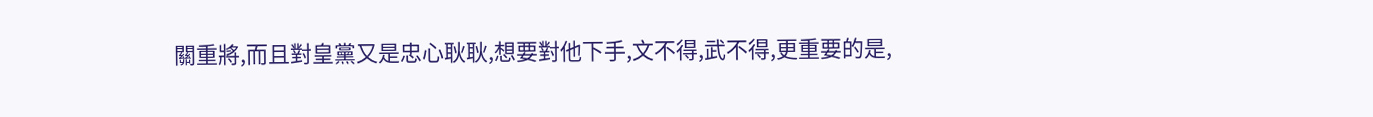關重將,而且對皇黨又是忠心耿耿,想要對他下手,文不得,武不得,更重要的是,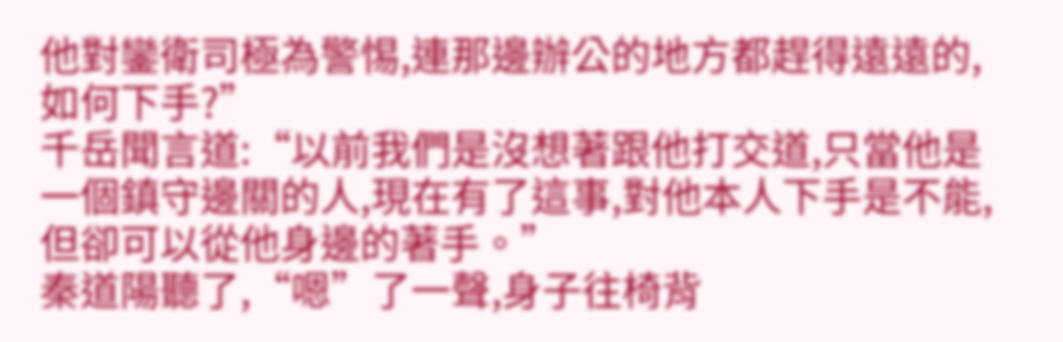他對鑾衛司極為警惕,連那邊辦公的地方都趕得遠遠的,如何下手?”
千岳聞言道:“以前我們是沒想著跟他打交道,只當他是一個鎮守邊關的人,現在有了這事,對他本人下手是不能,但卻可以從他身邊的著手。”
秦道陽聽了,“嗯”了一聲,身子往椅背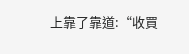上靠了靠道:“收買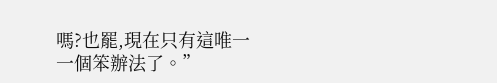嗎?也罷,現在只有這唯一一個笨辦法了。”